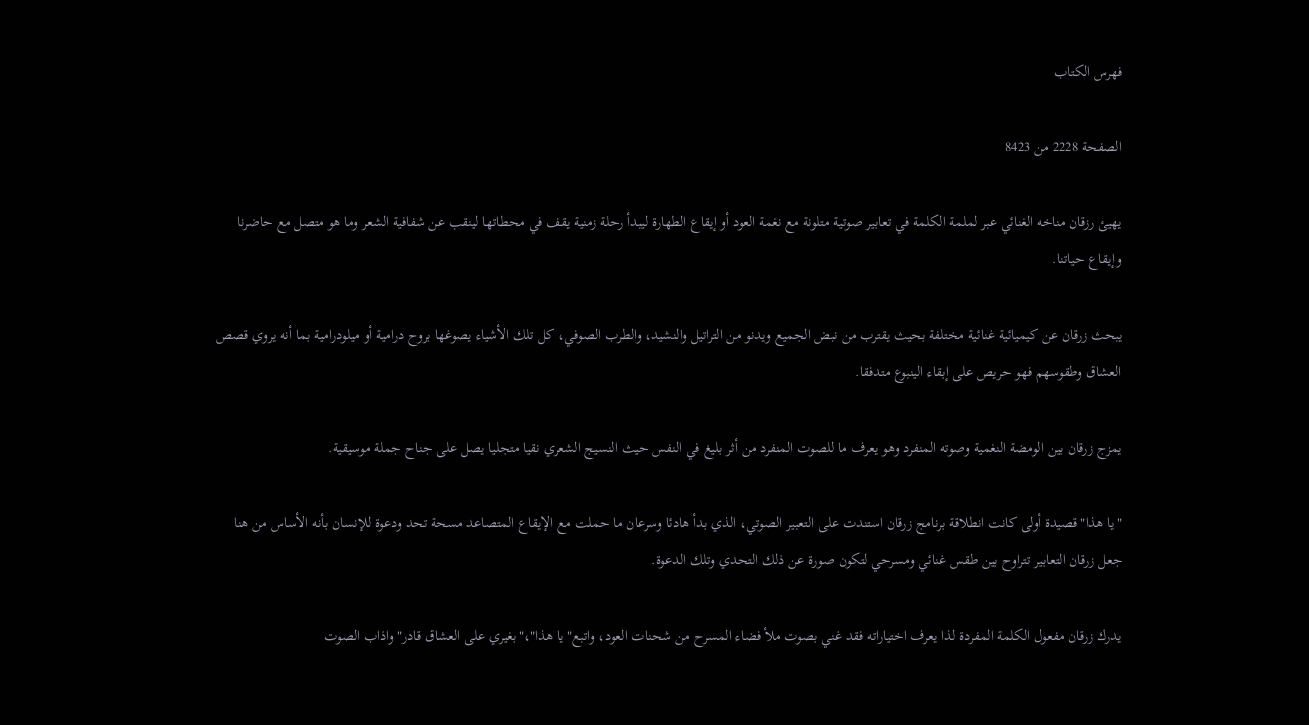فهرس الكتاب

الصفحة 2228 من 8423

يهيئ رزقان مناخه الغنائي عبر لملمة الكلمة في تعابير صوتية متلونة مع نغمة العود أو إيقاع الطهارة ليبدأ رحلة زمنية يقف في محطاتها لينقب عن شفافية الشعر وما هو متصل مع حاضرنا وإيقاع حياتنا.

يبحث زرقان عن كيميائية غنائية مختلفة بحيث يقترب من نبض الجميع ويدنو من التراتيل والنشيد، والطرب الصوفي، كل تلك الأشياء يصوغها بروح درامية أو ميلودرامية بما أنه يروي قصص العشاق وطقوسهم فهو حريص على إبقاء الينبوع متدفقا.

يمزج زرقان بين الومضة النغمية وصوته المنفرد وهو يعرف ما للصوت المنفرد من أثر بليغ في النفس حيث النسيج الشعري نقيا متجليا يصل على جناح جملة موسيقية.

"يا هذا"قصيدة أولى كانت انطلاقة برنامج زرقان استندت على التعبير الصوتي، الذي بدأ هادئا وسرعان ما حملت مع الإيقاع المتصاعد مسحة تحد ودعوة للإنسان بأنه الأساس من هنا جعل زرقان التعابير تتراوح بين طقس غنائي ومسرحي لتكون صورة عن ذلك التحدي وتلك الدعوة.

يدرك زرقان مفعول الكلمة المفردة لذا يعرف اختياراته فقد غني بصوت ملأ فضاء المسرح من شحنات العود، واتبع"يا هذا"،"بغيري على العشاق قادر"واذاب الصوت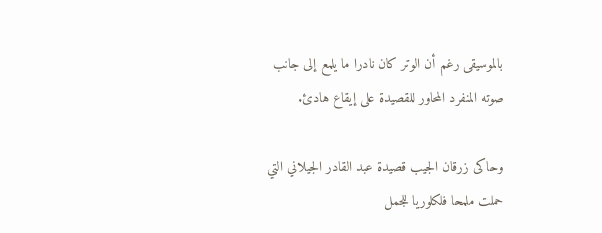بالموسيقى رغم أن الوتر كان نادرا ما يلمع إلى جانب صوته المنفرد المحاور للقصيدة على إيقاع هادئ.

وحاكى زرقان الجيب قصيدة عبد القادر الجيلاني التي حملت ملمحا فلكلوريا للجمل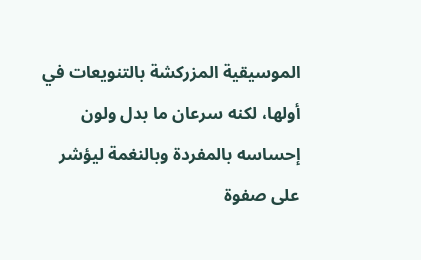الموسيقية المزركشة بالتنويعات في أولها، لكنه سرعان ما بدل ولون إحساسه بالمفردة وبالنغمة ليؤشر على صفوة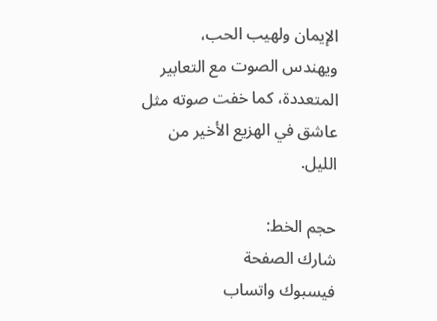الإيمان ولهيب الحب، ويهندس الصوت مع التعابير المتعددة، كما خفت صوته مثل عاشق في الهزيع الأخير من الليل.

حجم الخط:
شارك الصفحة
فيسبوك واتساب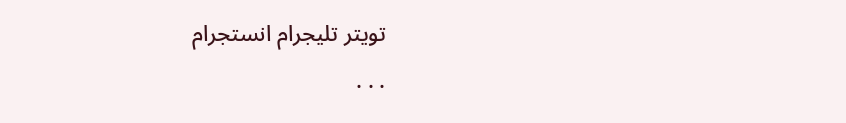تويتر تليجرام انستجرام
. . .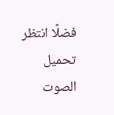فضلًا انتظر تحميل الصوت